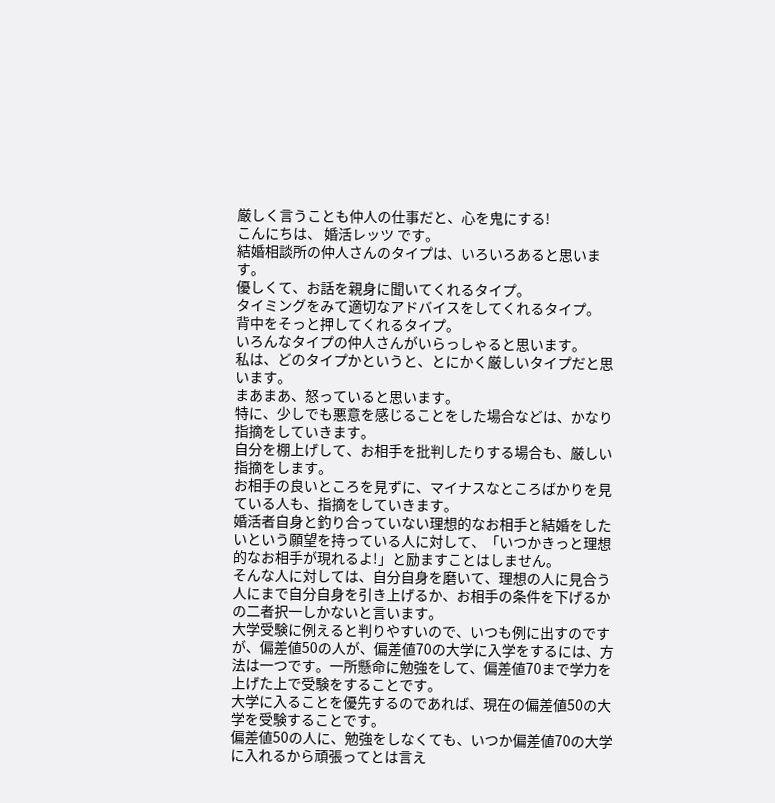厳しく言うことも仲人の仕事だと、心を鬼にする!
こんにちは、 婚活レッツ です。
結婚相談所の仲人さんのタイプは、いろいろあると思います。
優しくて、お話を親身に聞いてくれるタイプ。
タイミングをみて適切なアドバイスをしてくれるタイプ。
背中をそっと押してくれるタイプ。
いろんなタイプの仲人さんがいらっしゃると思います。
私は、どのタイプかというと、とにかく厳しいタイプだと思います。
まあまあ、怒っていると思います。
特に、少しでも悪意を感じることをした場合などは、かなり指摘をしていきます。
自分を棚上げして、お相手を批判したりする場合も、厳しい指摘をします。
お相手の良いところを見ずに、マイナスなところばかりを見ている人も、指摘をしていきます。
婚活者自身と釣り合っていない理想的なお相手と結婚をしたいという願望を持っている人に対して、「いつかきっと理想的なお相手が現れるよ!」と励ますことはしません。
そんな人に対しては、自分自身を磨いて、理想の人に見合う人にまで自分自身を引き上げるか、お相手の条件を下げるかの二者択一しかないと言います。
大学受験に例えると判りやすいので、いつも例に出すのですが、偏差値50の人が、偏差値70の大学に入学をするには、方法は一つです。一所懸命に勉強をして、偏差値70まで学力を上げた上で受験をすることです。
大学に入ることを優先するのであれば、現在の偏差値50の大学を受験することです。
偏差値50の人に、勉強をしなくても、いつか偏差値70の大学に入れるから頑張ってとは言え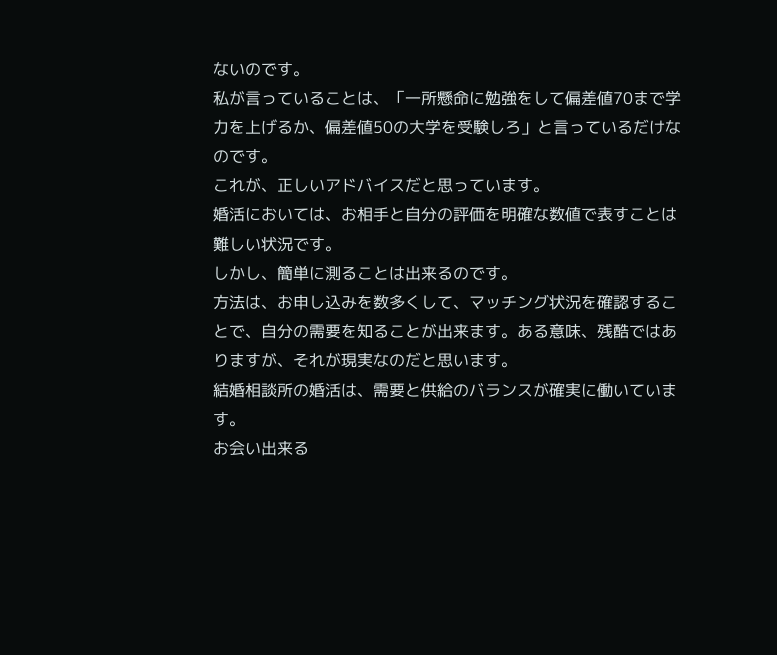ないのです。
私が言っていることは、「一所懸命に勉強をして偏差値70まで学力を上げるか、偏差値50の大学を受験しろ」と言っているだけなのです。
これが、正しいアドバイスだと思っています。
婚活においては、お相手と自分の評価を明確な数値で表すことは難しい状況です。
しかし、簡単に測ることは出来るのです。
方法は、お申し込みを数多くして、マッチング状況を確認することで、自分の需要を知ることが出来ます。ある意味、残酷ではありますが、それが現実なのだと思います。
結婚相談所の婚活は、需要と供給のバランスが確実に働いています。
お会い出来る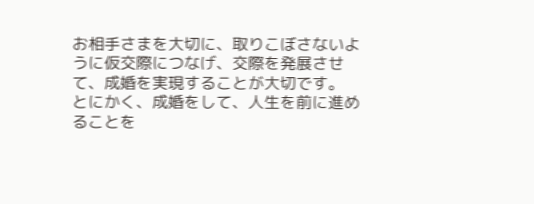お相手さまを大切に、取りこぼさないように仮交際につなげ、交際を発展させて、成婚を実現することが大切です。
とにかく、成婚をして、人生を前に進めることを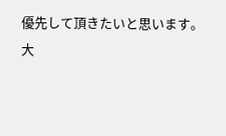優先して頂きたいと思います。
大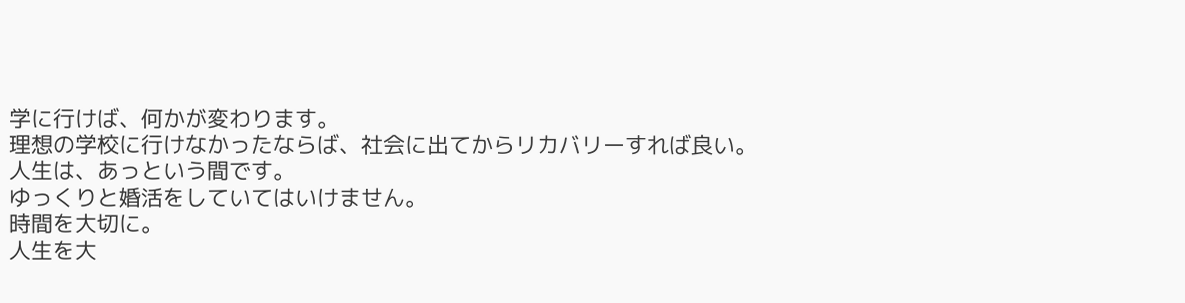学に行けば、何かが変わります。
理想の学校に行けなかったならば、社会に出てからリカバリーすれば良い。
人生は、あっという間です。
ゆっくりと婚活をしていてはいけません。
時間を大切に。
人生を大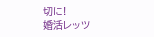切に!
婚活レッツ